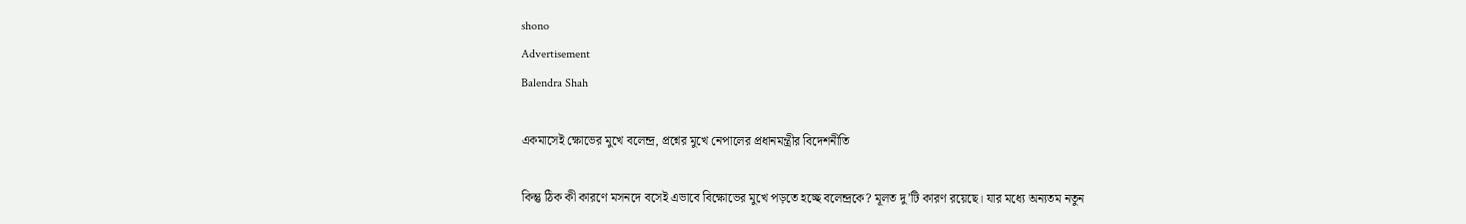shono
Advertisement
Balendra Shah

একমাসেই ক্ষোভের মুখে বলেন্দ্র, প্রশ্নের মুখে নেপালের প্রধানমন্ত্রীর বিদেশনীতি

কিন্তু ঠিক কী কারণে মসনদে বসেই এভাবে বিক্ষোভের মুখে পড়তে হচ্ছে বলেন্দ্রকে? মূলত দু’টি কারণ রয়েছে। যার মধ্যে অন্যতম নতুন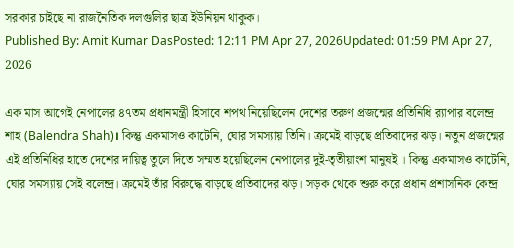সরকার চাইছে না রাজনৈতিক দলগুলির ছাত্র ইউনিয়ন থাকুক।
Published By: Amit Kumar DasPosted: 12:11 PM Apr 27, 2026Updated: 01:59 PM Apr 27, 2026

এক মাস আগেই নেপালের ৪৭তম প্রধানমন্ত্রী হিসাবে শপথ নিয়েছিলেন দেশের তরুণ প্রজন্মের প্রতিনিধি র‍্যাপার বলেন্দ্র শাহ (Balendra Shah)। কিন্তু একমাসও কাটেনি, ঘোর সমস্যায় তিনি। ক্রমেই বাড়ছে প্রতিবাদের ঝড়। নতুন প্রজন্মের এই প্রতিনিধির হাতে দেশের দায়িত্ব তুলে দিতে সম্মত হয়েছিলেন নেপালের দুই-তৃতীয়াংশ মানুষই । কিন্তু একমাসও কাটেনি, ঘোর সমস্যায় সেই বলেন্দ্র। ক্রমেই তাঁর বিরুদ্ধে বাড়ছে প্রতিবাদের ঝড়। সড়ক থেকে শুরু করে প্রধান প্রশাসনিক কেন্দ্র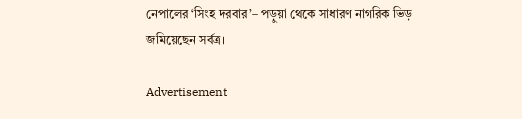নেপালের ‘সিংহ দরবার’– পড়ুয়া থেকে সাধারণ নাগরিক ভিড় জমিয়েছেন সর্বত্র।

Advertisement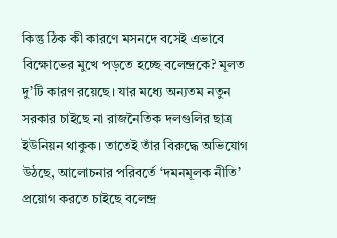কিন্তু ঠিক কী কারণে মসনদে বসেই এভাবে বিক্ষোভের মুখে পড়তে হচ্ছে বলেন্দ্রকে? মূলত দু’টি কারণ রয়েছে। যার মধ্যে অন্যতম নতুন সরকার চাইছে না রাজনৈতিক দলগুলির ছাত্র ইউনিয়ন থাকুক। তাতেই তাঁর বিরুদ্ধে অভিযোগ উঠছে, আলোচনার পরিবর্তে ‘দমনমূলক নীতি’ প্রয়োগ করতে চাইছে বলেন্দ্র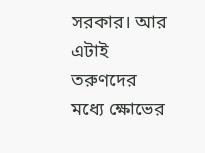সরকার। আর এটাই তরুণদের মধ্যে ক্ষোভের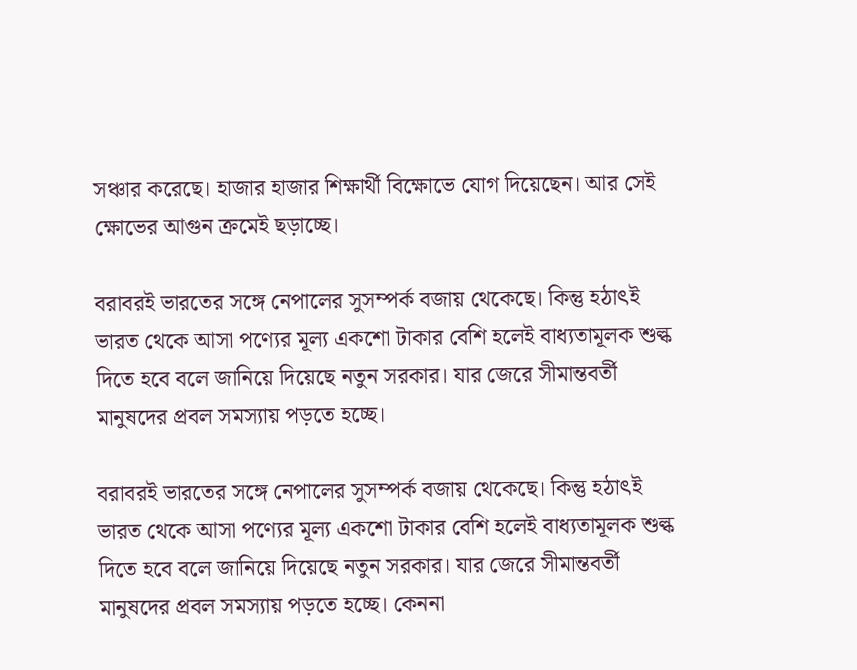সঞ্চার করেছে। হাজার হাজার শিক্ষার্থী বিক্ষোভে যোগ দিয়েছেন। আর সেই ক্ষোভের আগুন ক্রমেই ছড়াচ্ছে।

বরাবরই ভারতের সঙ্গে নেপালের সুসম্পর্ক বজায় থেকেছে। কিন্তু হঠাৎই ভারত থেকে আসা পণ্যের মূল্য একশো টাকার বেশি হলেই বাধ্যতামূলক শুল্ক দিতে হবে বলে জানিয়ে দিয়েছে নতুন সরকার। যার জেরে সীমান্তবর্তী মানুষদের প্রবল সমস্যায় পড়তে হচ্ছে।

বরাবরই ভারতের সঙ্গে নেপালের সুসম্পর্ক বজায় থেকেছে। কিন্তু হঠাৎই ভারত থেকে আসা পণ্যের মূল্য একশো টাকার বেশি হলেই বাধ্যতামূলক শুল্ক দিতে হবে বলে জানিয়ে দিয়েছে নতুন সরকার। যার জেরে সীমান্তবর্তী মানুষদের প্রবল সমস্যায় পড়তে হচ্ছে। কেননা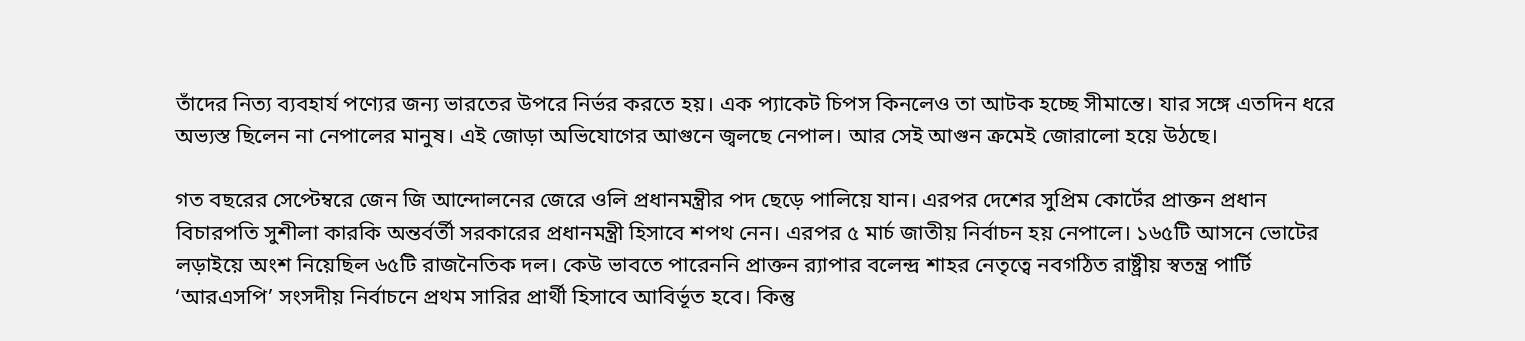তাঁদের নিত্য ব্যবহার্য পণ্যের জন্য ভারতের উপরে নির্ভর করতে হয়। এক প‌্যাকেট চিপস কিনলেও তা আটক হচ্ছে সীমান্তে। যার সঙ্গে এতদিন ধরে অভ‌্যস্ত ছিলেন না নেপালের মানুষ। এই জোড়া অভিযোগের আগুনে জ্বলছে নেপাল। আর সেই আগুন ক্রমেই জোরালো হয়ে উঠছে।

গত বছরের সেপ্টেম্বরে জেন জি আন্দোলনের জেরে ওলি প্রধানমন্ত্রীর পদ ছেড়ে পালিয়ে যান। এরপর দেশের সুপ্রিম কোর্টের প্রাক্তন প্রধান বিচারপতি সুশীলা কারকি অন্তর্বর্তী সরকারের প্রধানমন্ত্রী হিসাবে শপথ নেন। এরপর ৫ মার্চ জাতীয় নির্বাচন হয় নেপালে। ১৬৫টি আসনে ভোটের লড়াইয়ে অংশ নিয়েছিল ৬৫টি রাজনৈতিক দল। কেউ ভাবতে পারেননি প্রাক্তন র‍্যাপার বলেন্দ্র শাহর নেতৃত্বে নবগঠিত রাষ্ট্রীয় স্বতন্ত্র পার্টি ‘আরএসপি’ সংসদীয় নির্বাচনে প্রথম সারির প্রার্থী হিসাবে আবির্ভূত হবে। কিন্তু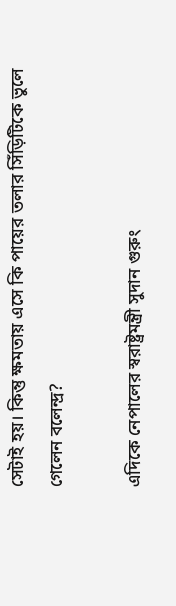সেটাই হয়। কিন্তু ক্ষমতায় এসে কি পায়ের তলার সিঁড়িটিকে ভুলে গেলেন বলেন্দ্র?

এদিকে নেপালের স্বরাষ্ট্রমন্ত্রী সুদান গুরুং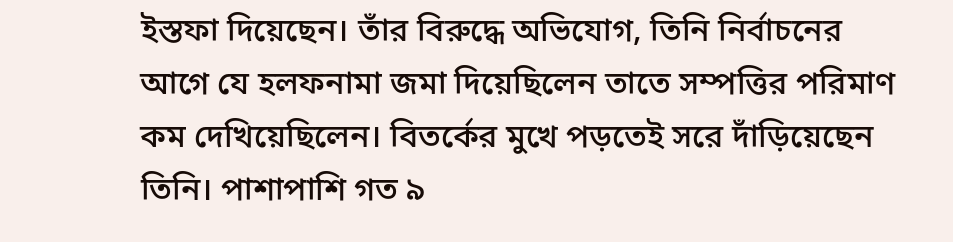ইস্তফা দিয়েছেন। তাঁর বিরুদ্ধে অভিযোগ, তিনি নির্বাচনের আগে যে হলফনামা জমা দিয়েছিলেন তাতে সম্পত্তির পরিমাণ কম দেখিয়েছিলেন। বিতর্কের মুখে পড়তেই সরে দাঁড়িয়েছেন তিনি। পাশাপাশি গত ৯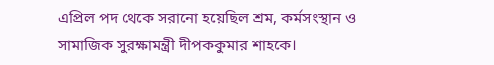এপ্রিল পদ থেকে সরানো হয়েছিল শ্রম, কর্মসংস্থান ও সামাজিক সুরক্ষামন্ত্রী দীপককুমার শাহকে।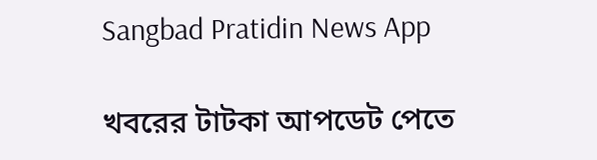Sangbad Pratidin News App

খবরের টাটকা আপডেট পেতে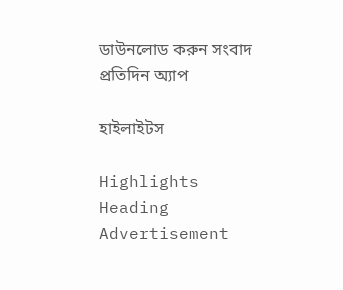ডাউনলোড করুন সংবাদ প্রতিদিন অ্যাপ

হাইলাইটস

Highlights Heading
Advertisement